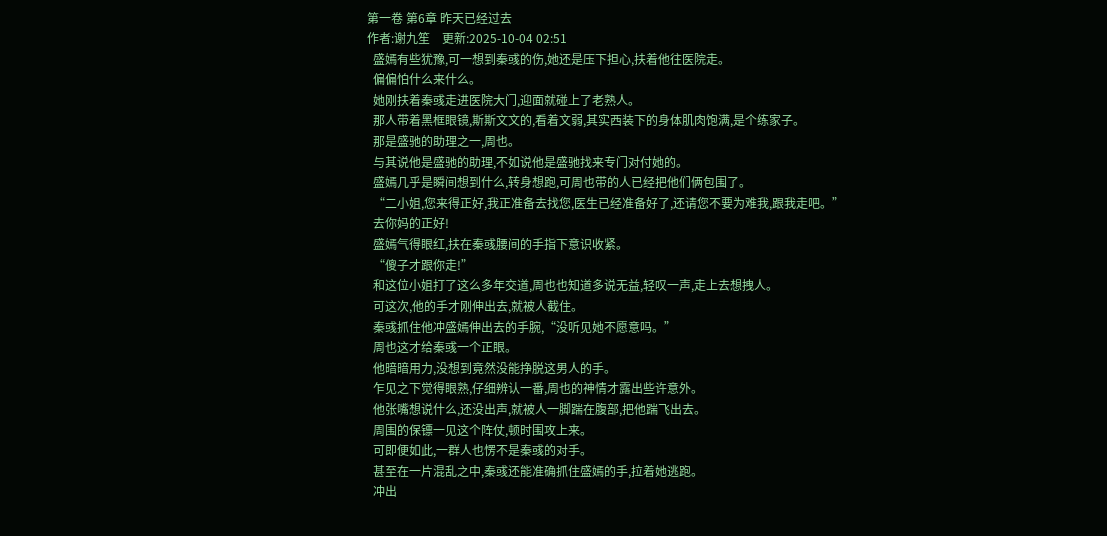第一卷 第6章 昨天已经过去
作者:谢九笙    更新:2025-10-04 02:51
  盛嫣有些犹豫,可一想到秦彧的伤,她还是压下担心,扶着他往医院走。
  偏偏怕什么来什么。
  她刚扶着秦彧走进医院大门,迎面就碰上了老熟人。
  那人带着黑框眼镜,斯斯文文的,看着文弱,其实西装下的身体肌肉饱满,是个练家子。
  那是盛驰的助理之一,周也。
  与其说他是盛驰的助理,不如说他是盛驰找来专门对付她的。
  盛嫣几乎是瞬间想到什么,转身想跑,可周也带的人已经把他们俩包围了。
  “二小姐,您来得正好,我正准备去找您,医生已经准备好了,还请您不要为难我,跟我走吧。”
  去你妈的正好!
  盛嫣气得眼红,扶在秦彧腰间的手指下意识收紧。
  “傻子才跟你走!”
  和这位小姐打了这么多年交道,周也也知道多说无益,轻叹一声,走上去想拽人。
  可这次,他的手才刚伸出去,就被人截住。
  秦彧抓住他冲盛嫣伸出去的手腕,“没听见她不愿意吗。”
  周也这才给秦彧一个正眼。
  他暗暗用力,没想到竟然没能挣脱这男人的手。
  乍见之下觉得眼熟,仔细辨认一番,周也的神情才露出些许意外。
  他张嘴想说什么,还没出声,就被人一脚踹在腹部,把他踹飞出去。
  周围的保镖一见这个阵仗,顿时围攻上来。
  可即便如此,一群人也愣不是秦彧的对手。
  甚至在一片混乱之中,秦彧还能准确抓住盛嫣的手,拉着她逃跑。
  冲出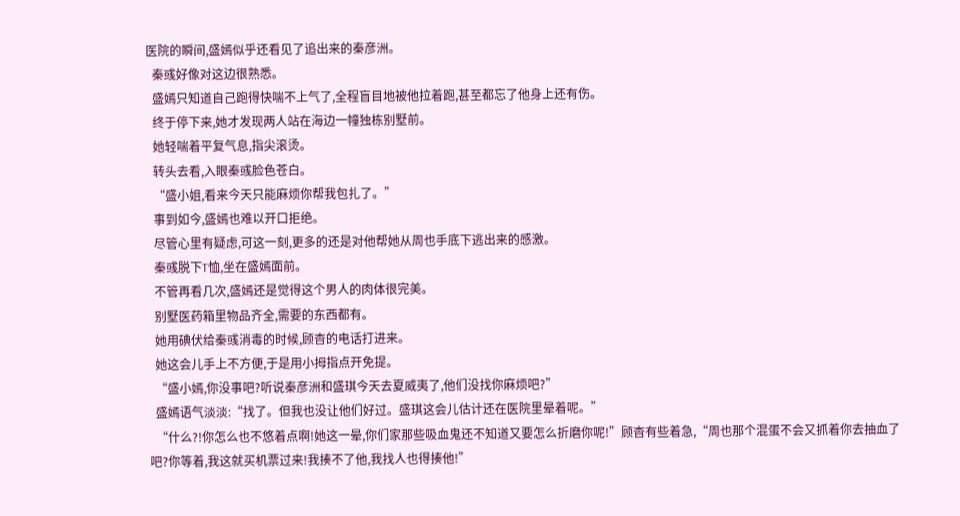医院的瞬间,盛嫣似乎还看见了追出来的秦彦洲。
  秦彧好像对这边很熟悉。
  盛嫣只知道自己跑得快喘不上气了,全程盲目地被他拉着跑,甚至都忘了他身上还有伤。
  终于停下来,她才发现两人站在海边一幢独栋别墅前。
  她轻喘着平复气息,指尖滚烫。
  转头去看,入眼秦彧脸色苍白。
  “盛小姐,看来今天只能麻烦你帮我包扎了。”
  事到如今,盛嫣也难以开口拒绝。
  尽管心里有疑虑,可这一刻,更多的还是对他帮她从周也手底下逃出来的感激。
  秦彧脱下T恤,坐在盛嫣面前。
  不管再看几次,盛嫣还是觉得这个男人的肉体很完美。
  别墅医药箱里物品齐全,需要的东西都有。
  她用碘伏给秦彧消毒的时候,顾杳的电话打进来。
  她这会儿手上不方便,于是用小拇指点开免提。
  “盛小嫣,你没事吧?听说秦彦洲和盛琪今天去夏威夷了,他们没找你麻烦吧?”
  盛嫣语气淡淡:“找了。但我也没让他们好过。盛琪这会儿估计还在医院里晕着呢。”
  “什么?!你怎么也不悠着点啊!她这一晕,你们家那些吸血鬼还不知道又要怎么折磨你呢!”顾杳有些着急,“周也那个混蛋不会又抓着你去抽血了吧?你等着,我这就买机票过来!我揍不了他,我找人也得揍他!”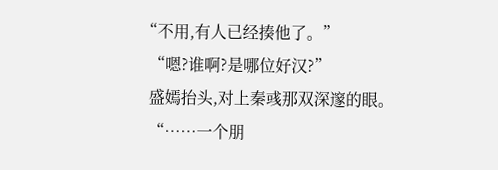“不用,有人已经揍他了。”
  “嗯?谁啊?是哪位好汉?”
  盛嫣抬头,对上秦彧那双深邃的眼。
  “……一个朋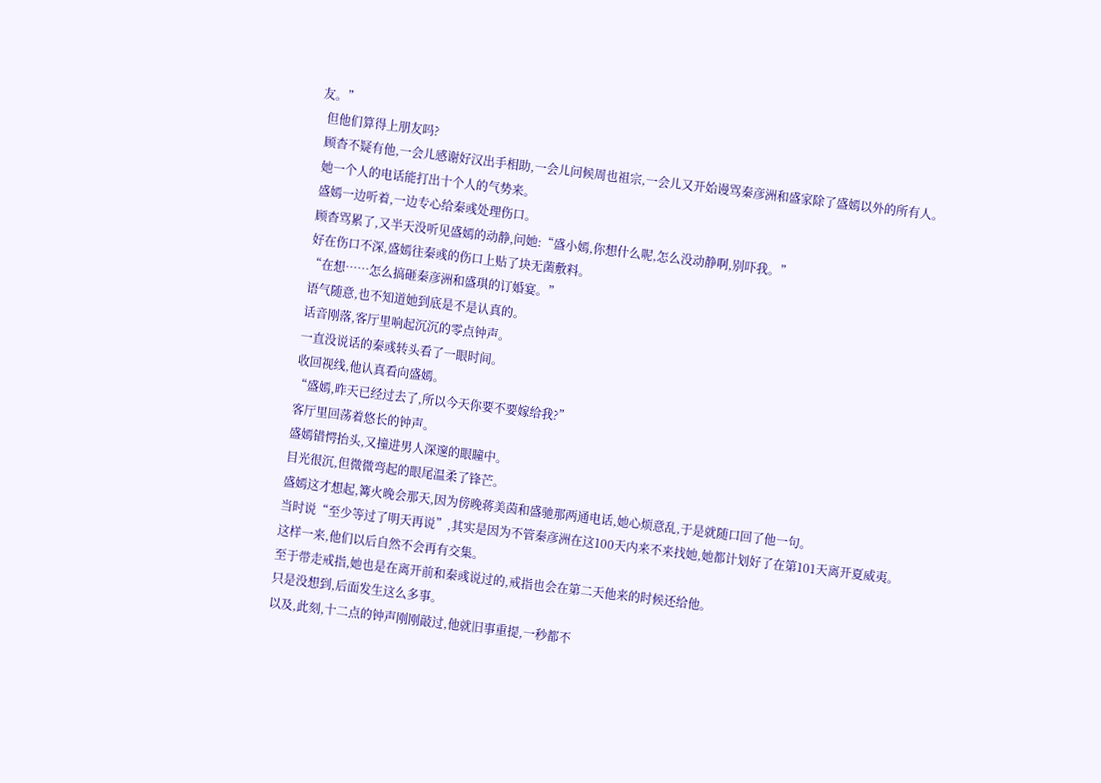友。”
  但他们算得上朋友吗?
  顾杳不疑有他,一会儿感谢好汉出手相助,一会儿问候周也祖宗,一会儿又开始谩骂秦彦洲和盛家除了盛嫣以外的所有人。
  她一个人的电话能打出十个人的气势来。
  盛嫣一边听着,一边专心给秦彧处理伤口。
  顾杳骂累了,又半天没听见盛嫣的动静,问她:“盛小嫣,你想什么呢,怎么没动静啊,别吓我。”
  好在伤口不深,盛嫣往秦彧的伤口上贴了块无菌敷料。
  “在想……怎么搞砸秦彦洲和盛琪的订婚宴。”
  语气随意,也不知道她到底是不是认真的。
  话音刚落,客厅里响起沉沉的零点钟声。
  一直没说话的秦彧转头看了一眼时间。
  收回视线,他认真看向盛嫣。
  “盛嫣,昨天已经过去了,所以今天你要不要嫁给我?”
  客厅里回荡着悠长的钟声。
  盛嫣错愕抬头,又撞进男人深邃的眼瞳中。
  目光很沉,但微微弯起的眼尾温柔了锋芒。
  盛嫣这才想起,篝火晚会那天,因为傍晚蒋美茵和盛驰那两通电话,她心烦意乱,于是就随口回了他一句。
  当时说“至少等过了明天再说”,其实是因为不管秦彦洲在这100天内来不来找她,她都计划好了在第101天离开夏威夷。
  这样一来,他们以后自然不会再有交集。
  至于带走戒指,她也是在离开前和秦彧说过的,戒指也会在第二天他来的时候还给他。
  只是没想到,后面发生这么多事。
  以及,此刻,十二点的钟声刚刚敲过,他就旧事重提,一秒都不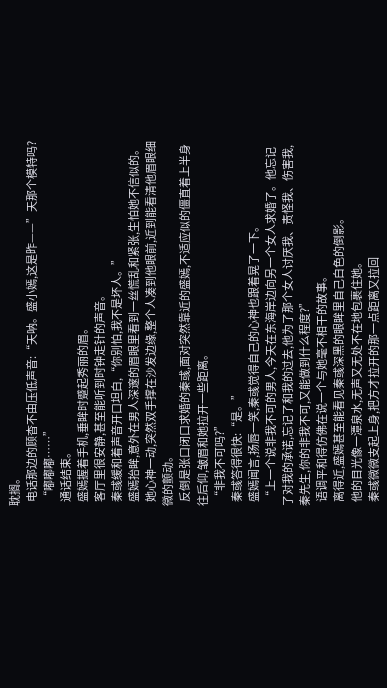耽搁。
  电话那边的顾杳不由压低声音:“天呐。盛小嫣,这是昨——”天那个模特吗?
  “嘟嘟嘟……”
  通话结束。
  盛嫣握着手机,垂眸时蹙起秀丽的眉。
  客厅里很安静,甚至能听到时钟走针的声音。
  秦彧缓和着声音开口坦白,“你别怕,我不是坏人。”
  盛嫣抬眸,意外在男人深邃的眉眼里看到一丝慌乱和紧张,生怕她不信似的。
  她心神一动,突然双手撑在沙发边缘,整个人凑到他眼前,近到能看清他眉眼细微的颤动。
  反倒是张口闭口求婚的秦彧,面对突然靠近的盛嫣,不适应似的僵直着上半身往后仰,皱眉和她拉开一些距离。
  “非我不可吗?”
  秦彧答得很快:“是。”
  盛嫣闻言,扬唇一笑,秦彧觉得自己的心神也跟着晃了一下。
  “上一个说非我不可的男人,今天在东海岸边向另一个女人求婚了。他忘记了对我的承诺,忘记了和我的过去,他为了那个女人讨厌我、责怪我、伤害我,秦先生,你的非我不可,又能做到什么程度?”
  语调平和得仿佛在说一个与她毫不相干的故事。
  离得近,盛嫣甚至能看见秦彧深黑的眼眸里自己白色的倒影。
  他的目光像一潭泉水,无声又无处不在地包裹住她。
  秦彧微微支起上身,把方才拉开的那一点距离又拉回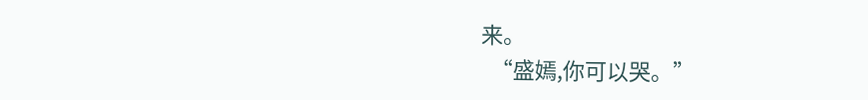来。
  “盛嫣,你可以哭。”